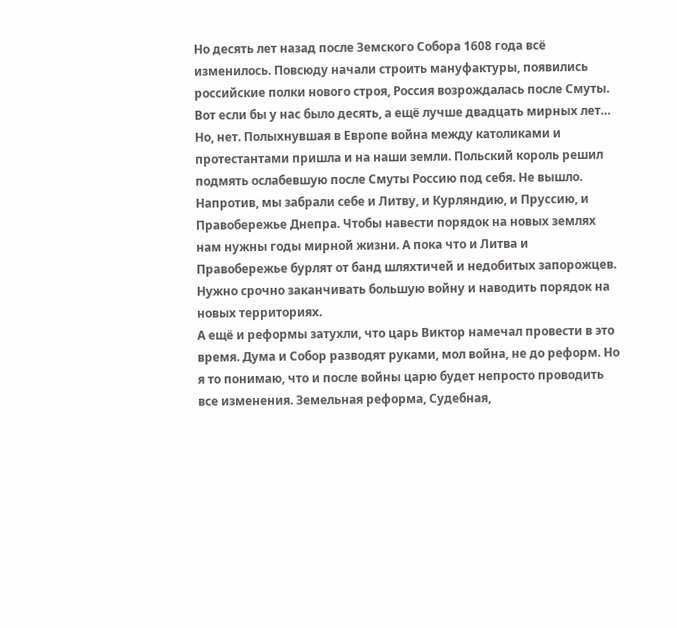Но десять лет назад после Земского Собора 1608 года всё изменилось. Повсюду начали строить мануфактуры, появились российские полки нового строя, Россия возрождалась после Смуты. Вот если бы у нас было десять, а ещё лучше двадцать мирных лет… Но, нет. Полыхнувшая в Европе война между католиками и протестантами пришла и на наши земли. Польский король решил подмять ослабевшую после Смуты Россию под себя. Не вышло. Напротив, мы забрали себе и Литву, и Курляндию, и Пруссию, и Правобережье Днепра. Чтобы навести порядок на новых землях нам нужны годы мирной жизни. А пока что и Литва и Правобережье бурлят от банд шляхтичей и недобитых запорожцев. Нужно срочно заканчивать большую войну и наводить порядок на новых территориях.
А ещё и реформы затухли, что царь Виктор намечал провести в это время. Дума и Собор разводят руками, мол война, не до реформ. Но я то понимаю, что и после войны царю будет непросто проводить все изменения. Земельная реформа, Судебная,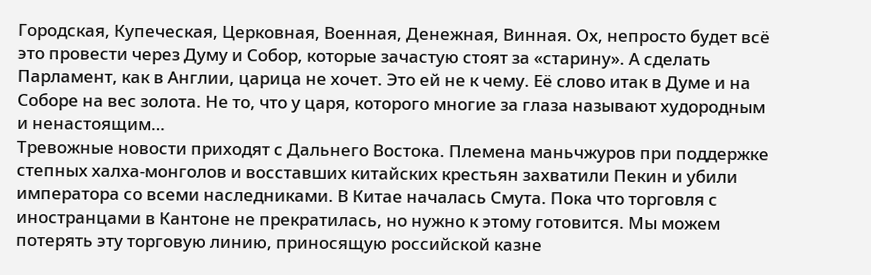Городская, Купеческая, Церковная, Военная, Денежная, Винная. Ох, непросто будет всё это провести через Думу и Собор, которые зачастую стоят за «старину». А сделать Парламент, как в Англии, царица не хочет. Это ей не к чему. Её слово итак в Думе и на Соборе на вес золота. Не то, что у царя, которого многие за глаза называют худородным и ненастоящим…
Тревожные новости приходят с Дальнего Востока. Племена маньчжуров при поддержке степных халха-монголов и восставших китайских крестьян захватили Пекин и убили императора со всеми наследниками. В Китае началась Смута. Пока что торговля с иностранцами в Кантоне не прекратилась, но нужно к этому готовится. Мы можем потерять эту торговую линию, приносящую российской казне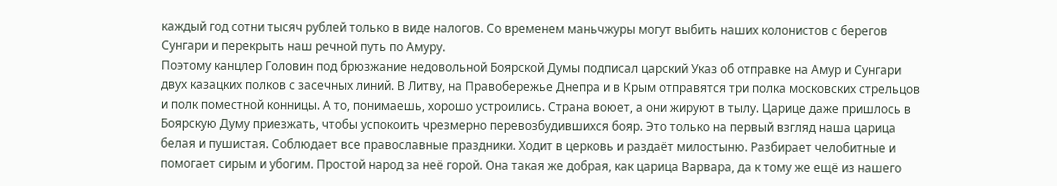каждый год сотни тысяч рублей только в виде налогов. Со временем маньчжуры могут выбить наших колонистов с берегов Сунгари и перекрыть наш речной путь по Амуру.
Поэтому канцлер Головин под брюзжание недовольной Боярской Думы подписал царский Указ об отправке на Амур и Сунгари двух казацких полков с засечных линий. В Литву, на Правобережье Днепра и в Крым отправятся три полка московских стрельцов и полк поместной конницы. А то, понимаешь, хорошо устроились. Страна воюет, а они жируют в тылу. Царице даже пришлось в Боярскую Думу приезжать, чтобы успокоить чрезмерно перевозбудившихся бояр. Это только на первый взгляд наша царица белая и пушистая. Соблюдает все православные праздники. Ходит в церковь и раздаёт милостыню. Разбирает челобитные и помогает сирым и убогим. Простой народ за неё горой. Она такая же добрая, как царица Варвара, да к тому же ещё из нашего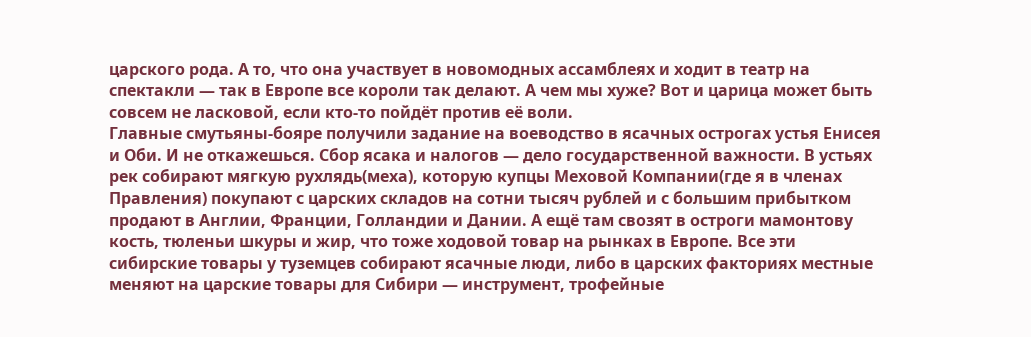царского рода. А то, что она участвует в новомодных ассамблеях и ходит в театр на спектакли — так в Европе все короли так делают. А чем мы хуже? Вот и царица может быть совсем не ласковой, если кто-то пойдёт против её воли.
Главные смутьяны-бояре получили задание на воеводство в ясачных острогах устья Енисея и Оби. И не откажешься. Сбор ясака и налогов — дело государственной важности. В устьях рек собирают мягкую рухлядь(меха), которую купцы Меховой Компании(где я в членах Правления) покупают с царских складов на сотни тысяч рублей и с большим прибытком продают в Англии, Франции, Голландии и Дании. А ещё там свозят в остроги мамонтову кость, тюленьи шкуры и жир, что тоже ходовой товар на рынках в Европе. Все эти сибирские товары у туземцев собирают ясачные люди, либо в царских факториях местные меняют на царские товары для Сибири — инструмент, трофейные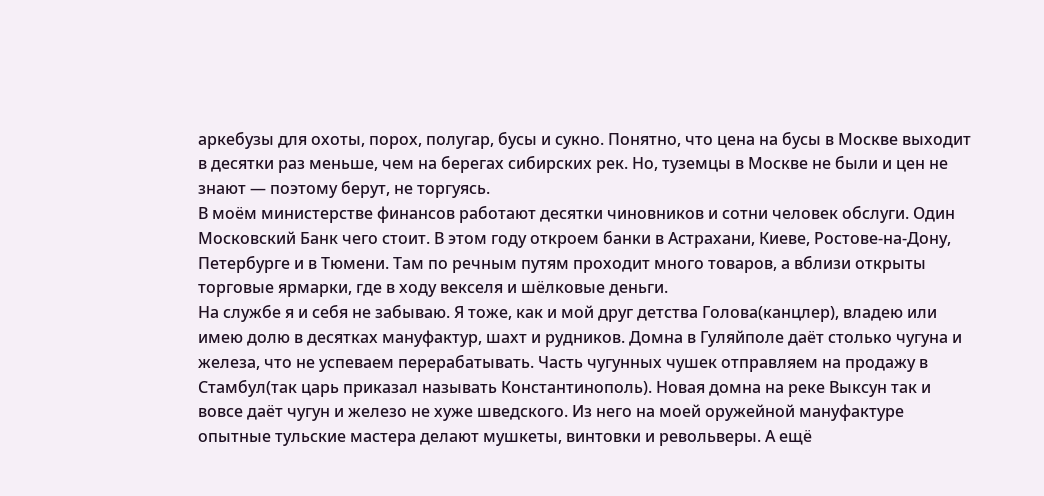аркебузы для охоты, порох, полугар, бусы и сукно. Понятно, что цена на бусы в Москве выходит в десятки раз меньше, чем на берегах сибирских рек. Но, туземцы в Москве не были и цен не знают — поэтому берут, не торгуясь.
В моём министерстве финансов работают десятки чиновников и сотни человек обслуги. Один Московский Банк чего стоит. В этом году откроем банки в Астрахани, Киеве, Ростове-на-Дону, Петербурге и в Тюмени. Там по речным путям проходит много товаров, а вблизи открыты торговые ярмарки, где в ходу векселя и шёлковые деньги.
На службе я и себя не забываю. Я тоже, как и мой друг детства Голова(канцлер), владею или имею долю в десятках мануфактур, шахт и рудников. Домна в Гуляйполе даёт столько чугуна и железа, что не успеваем перерабатывать. Часть чугунных чушек отправляем на продажу в Стамбул(так царь приказал называть Константинополь). Новая домна на реке Выксун так и вовсе даёт чугун и железо не хуже шведского. Из него на моей оружейной мануфактуре опытные тульские мастера делают мушкеты, винтовки и револьверы. А ещё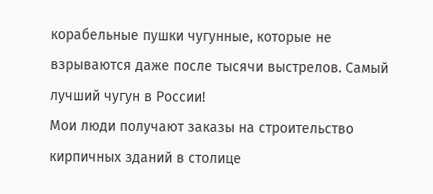корабельные пушки чугунные, которые не взрываются даже после тысячи выстрелов. Самый лучший чугун в России!
Мои люди получают заказы на строительство кирпичных зданий в столице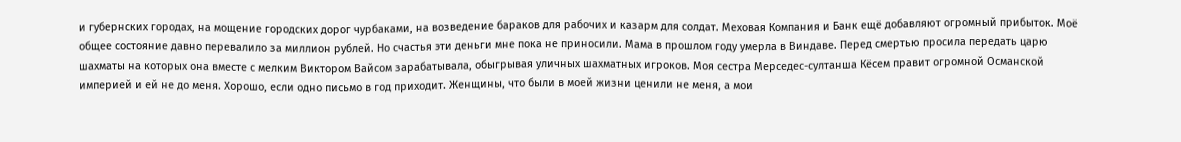и губернских городах, на мощение городских дорог чурбаками, на возведение бараков для рабочих и казарм для солдат. Меховая Компания и Банк ещё добавляют огромный прибыток. Моё общее состояние давно перевалило за миллион рублей. Но счастья эти деньги мне пока не приносили. Мама в прошлом году умерла в Виндаве. Перед смертью просила передать царю шахматы на которых она вместе с мелким Виктором Вайсом зарабатывала, обыгрывая уличных шахматных игроков. Моя сестра Мерседес-султанша Кёсем правит огромной Османской империей и ей не до меня. Хорошо, если одно письмо в год приходит. Женщины, что были в моей жизни ценили не меня, а мои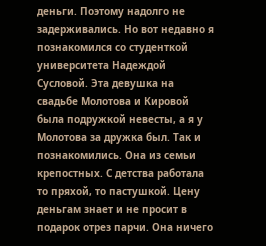деньги. Поэтому надолго не задерживались. Но вот недавно я познакомился со студенткой университета Надеждой Сусловой. Эта девушка на свадьбе Молотова и Кировой была подружкой невесты, а я у Молотова за дружка был. Так и познакомились. Она из семьи крепостных. С детства работала то пряхой, то пастушкой. Цену деньгам знает и не просит в подарок отрез парчи. Она ничего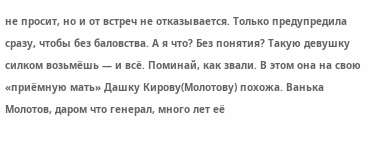не просит, но и от встреч не отказывается. Только предупредила сразу, чтобы без баловства. А я что? Без понятия? Такую девушку силком возьмёшь — и всё. Поминай, как звали. В этом она на свою «приёмную мать» Дашку Кирову(Молотову) похожа. Ванька Молотов, даром что генерал, много лет её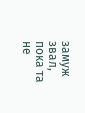замуж звал, пока та не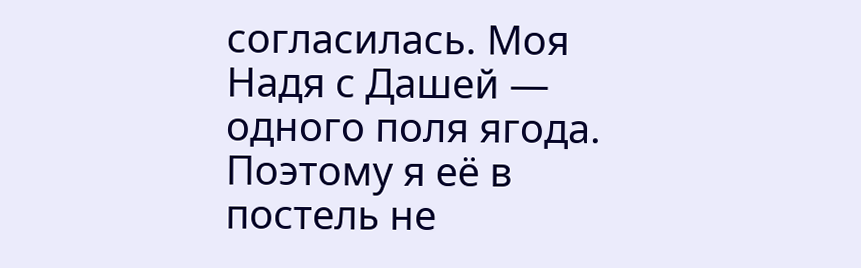согласилась. Моя Надя с Дашей — одного поля ягода. Поэтому я её в постель не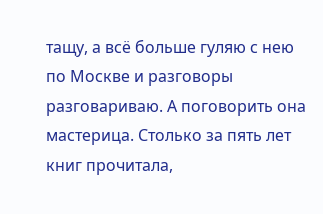тащу, а всё больше гуляю с нею по Москве и разговоры разговариваю. А поговорить она мастерица. Столько за пять лет книг прочитала,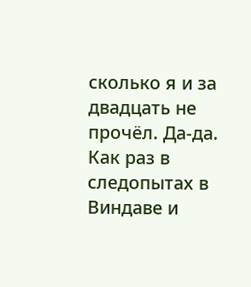сколько я и за двадцать не прочёл. Да-да. Как раз в следопытах в Виндаве и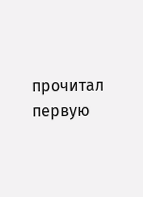прочитал первую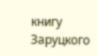книгу Заруцкого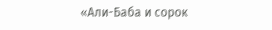«Али-Баба и сорок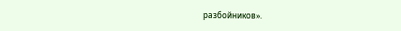разбойников».